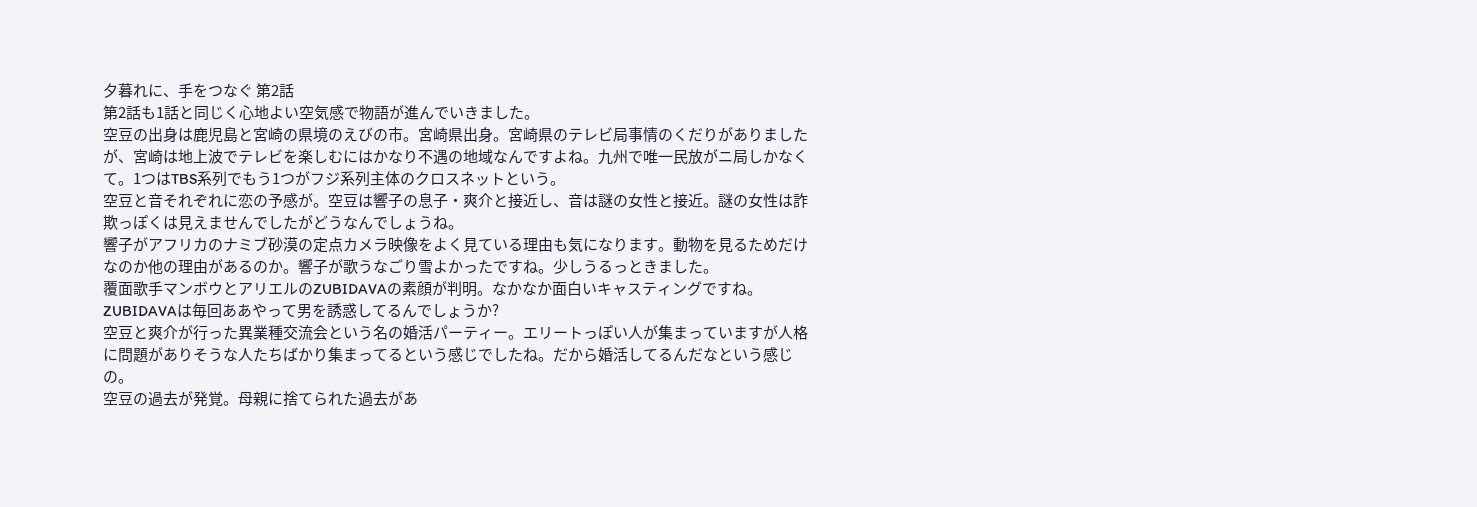夕暮れに、手をつなぐ 第2話
第2話も1話と同じく心地よい空気感で物語が進んでいきました。
空豆の出身は鹿児島と宮崎の県境のえびの市。宮崎県出身。宮崎県のテレビ局事情のくだりがありましたが、宮崎は地上波でテレビを楽しむにはかなり不遇の地域なんですよね。九州で唯一民放がニ局しかなくて。1つはTBS系列でもう1つがフジ系列主体のクロスネットという。
空豆と音それぞれに恋の予感が。空豆は響子の息子・爽介と接近し、音は謎の女性と接近。謎の女性は詐欺っぽくは見えませんでしたがどうなんでしょうね。
響子がアフリカのナミブ砂漠の定点カメラ映像をよく見ている理由も気になります。動物を見るためだけなのか他の理由があるのか。響子が歌うなごり雪よかったですね。少しうるっときました。
覆面歌手マンボウとアリエルのZUBIDAVAの素顔が判明。なかなか面白いキャスティングですね。ZUBIDAVAは毎回ああやって男を誘惑してるんでしょうか?
空豆と爽介が行った異業種交流会という名の婚活パーティー。エリートっぽい人が集まっていますが人格に問題がありそうな人たちばかり集まってるという感じでしたね。だから婚活してるんだなという感じの。
空豆の過去が発覚。母親に捨てられた過去があ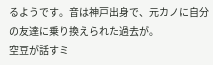るようです。音は神戸出身で、元カノに自分の友達に乗り換えられた過去が。
空豆が話すミ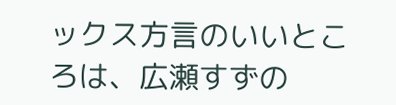ックス方言のいいところは、広瀬すずの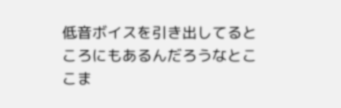低音ボイスを引き出してるところにもあるんだろうなとここま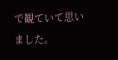で観ていて思いました。